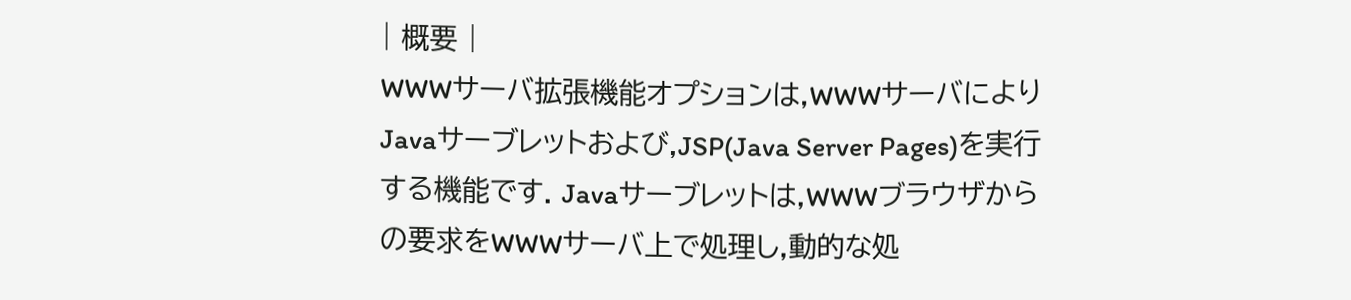| 概要 |
WWWサーバ拡張機能オプションは,WWWサーバによりJavaサーブレットおよび,JSP(Java Server Pages)を実行する機能です. Javaサーブレットは,WWWブラウザからの要求をWWWサーバ上で処理し,動的な処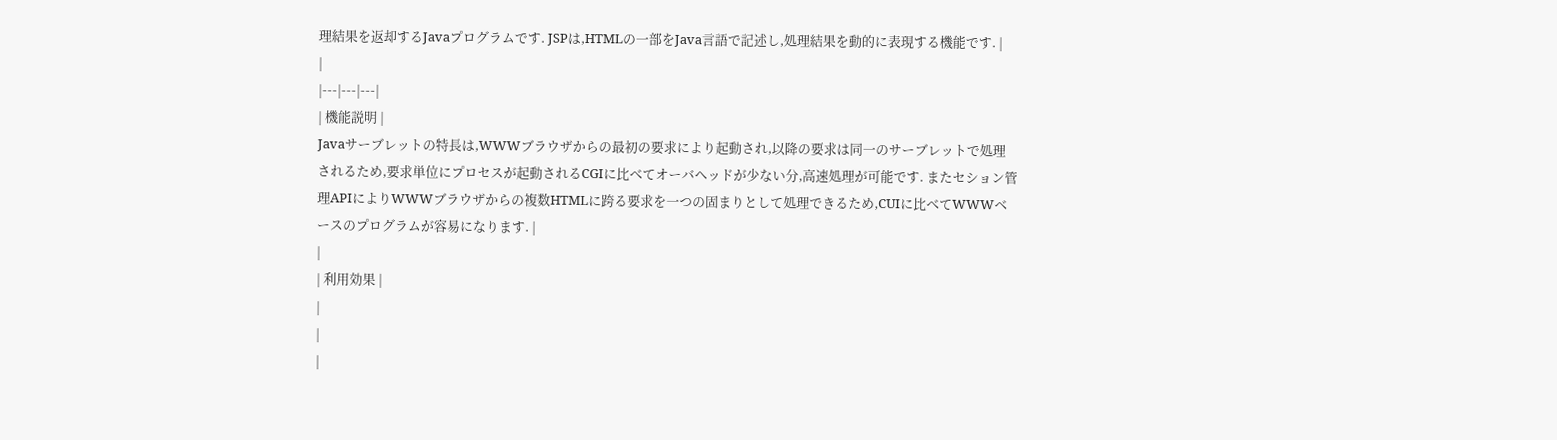理結果を返却するJavaプログラムです. JSPは,HTMLの一部をJava言語で記述し,処理結果を動的に表現する機能です. |
|
|---|---|---|
| 機能説明 |
Javaサーブレットの特長は,WWWブラウザからの最初の要求により起動され,以降の要求は同一のサーブレットで処理されるため,要求単位にプロセスが起動されるCGIに比べてオーバヘッドが少ない分,高速処理が可能です. またセション管理APIによりWWWブラウザからの複数HTMLに跨る要求を一つの固まりとして処理できるため,CUIに比べてWWWベースのプログラムが容易になります. |
|
| 利用効果 |
|
|
|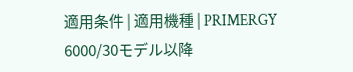適用条件 | 適用機種 | PRIMERGY 6000/30モデル以降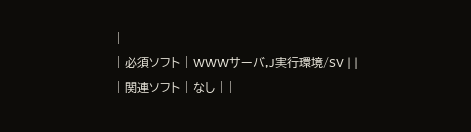|
| 必須ソフト | WWWサーバ,J実行環境/SV | |
| 関連ソフト | なし | |